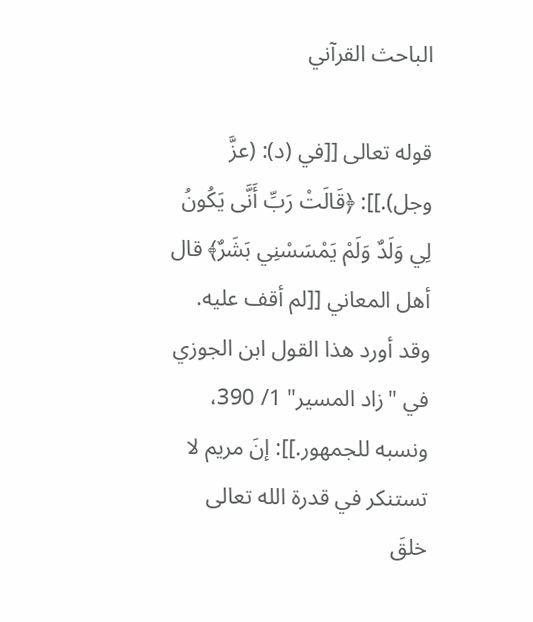الباحث القرآني

قوله تعالى [[في (د): (عزَّ وجل).]]: ﴿قَالَتْ رَبِّ أَنَّى يَكُونُ لِي وَلَدٌ وَلَمْ يَمْسَسْنِي بَشَرٌ﴾ قال أهل المعاني [[لم أقف عليه. وقد أورد هذا القول ابن الجوزي في "زاد المسير" 1/ 390، ونسبه للجمهور.]]: إنَ مريم لا تستنكر في قدرة الله تعالى خلقَ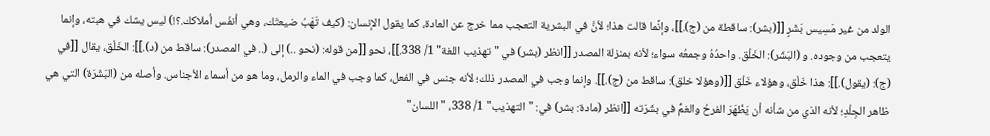الولد من غير مَسِيس بَشَرٍ [[(بشر): ساقطة من (ج).]]، وإنَّما قالت هذا؛ لأنَّ في البشرية التعجب مما خرج عن العادة، كما يقول الإنسان: (كيف تَهَبُ ضيعتَك، وهي أنفَس أملاكك.؟!) ليس يشك في هبته، وإنما يتعجب من وجوده. و (البَشَر): الخَلْق. واحدُهُ وجمعُه سواء؛ لأنه بمنزلة المصدر [[انظر (بشر) في "تهذيب اللغة" 1/ 338.]]، نحو [[من قوله: (نحو ..) إلى (.. في المصدر): ساقط من (د).]]: الخَلْق، يقال [[في (ج): (يقول).]]: هذا خَلْق، وهؤلاء خَلْق [[(وهؤلا خلق): ساقط من (ج).]]. وإنما وجب في المصدر ذلك؛ لأنه جنس في الفعل، كما وجب في الماء والرمل، وما هو من أسماء الأجناس. وأصله من (البَشَرَة) التي هي ظاهر الجِلْدِ؛ لأنه الذي من شأنه أن يَظْهَرَ الفرحُ والغمُّ في بشَرَته [[انظر (مادة: بشر) في: "التهذيب" 1/ 338، "اللسان"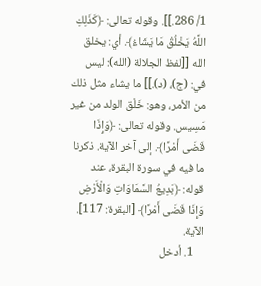1/ 286.]]. وقوله تعالى: ﴿كَذَلِكِ اللَّهُ يَخْلُقُ مَا يَشَاءُ﴾. أي: يخلق الله [[لفظ الجلالة (الله): ليس في: (ج)، (د).]] ما يشاء مثل ذلك من الأمر، وهو: خَلْق الولد من غير مَسِيس. وقوله تعالى: ﴿وَإِذَا قَضَى أَمْرًا﴾. إلى آخر الآية. ذكرنا ما فيه في سورة البقرة، عند قوله: ﴿بَدِيعُ السَّمَاوَاتِ وَالْأَرْضِ وَإِذَا قَضَى أَمْرًا﴾ [البقرة: 117]. الآية.
    1. أدخل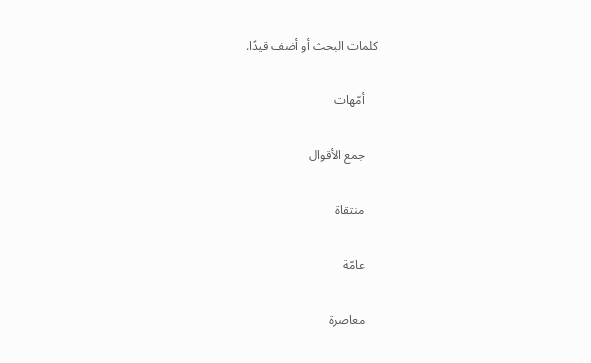كلمات البحث أو أضف قيدًا.

    أمّهات

    جمع الأقوال

    منتقاة

    عامّة

    معاصرة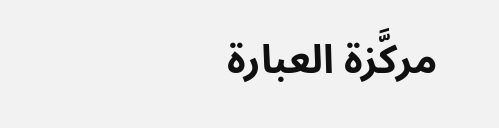مركَّزة العبارة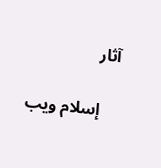آثار

    إسلام ويب